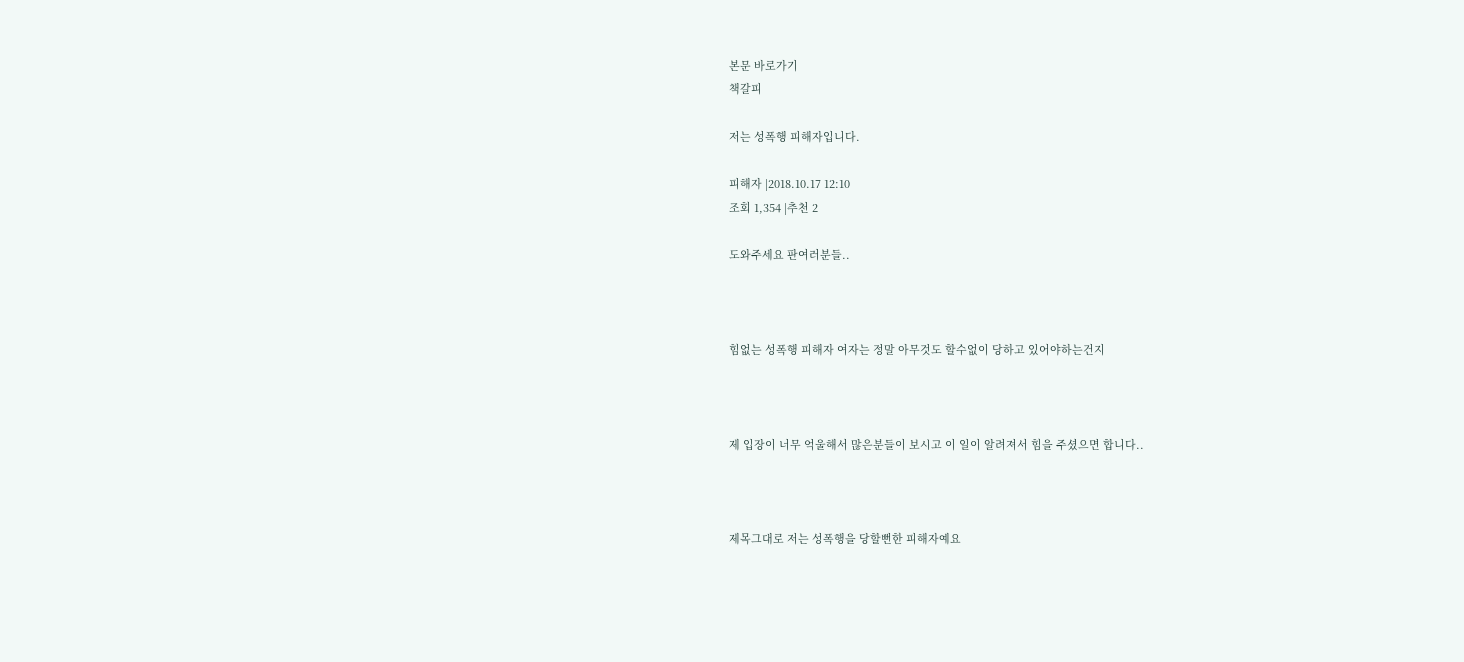본문 바로가기
책갈피

저는 성폭행 피해자입니다.

피해자 |2018.10.17 12:10
조회 1,354 |추천 2

도와주세요 판여러분들..



힘없는 성폭행 피해자 여자는 정말 아무것도 할수없이 당하고 있어야하는건지



제 입장이 너무 억울해서 많은분들이 보시고 이 일이 알려져서 힘을 주셨으면 합니다..



제목그대로 저는 성폭행을 당할뻔한 피해자예요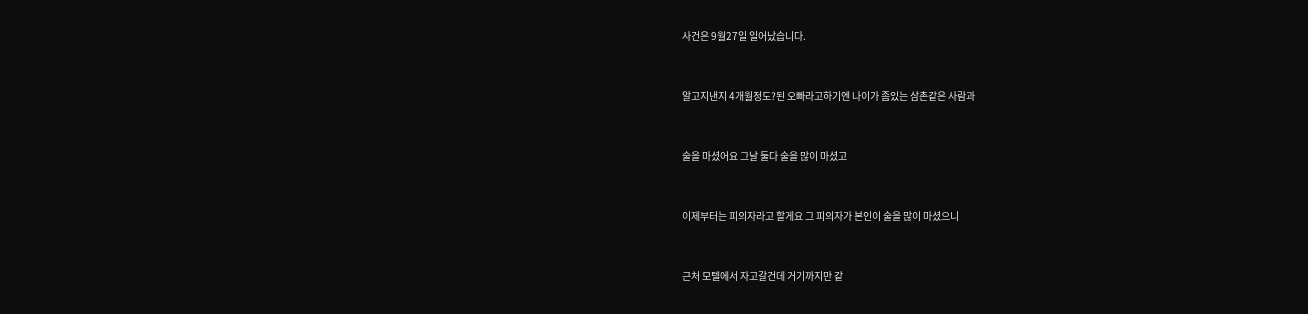사건은 9월27일 일어났습니다.



알고지낸지 4개월정도?된 오빠라고하기엔 나이가 좀있는 삼촌같은 사람과



술을 마셨어요 그날 둘다 술을 많이 마셨고



이제부터는 피의자라고 할게요 그 피의자가 본인이 술을 많이 마셨으니



근처 모텔에서 자고갈건데 거기까지만 같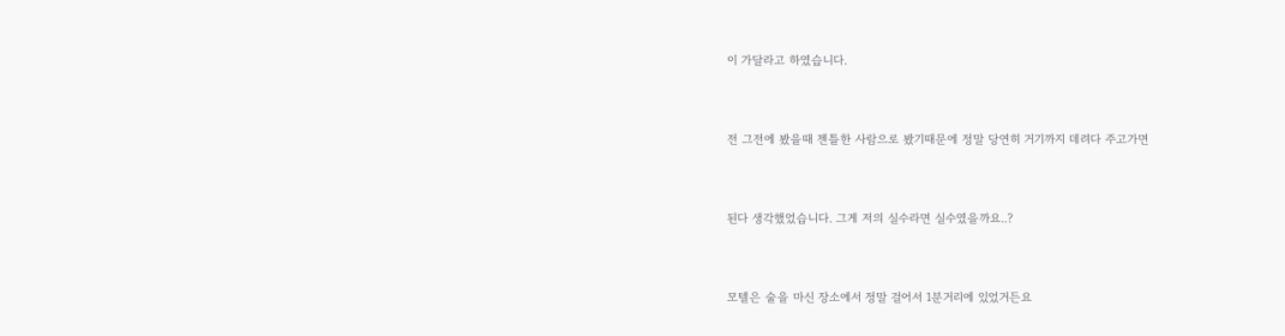이 가달라고 하였습니다.



전 그전에 봤을때 젠틀한 사람으로 봤기때문에 정말 당연히 거기까지 데려다 주고가면



된다 생각했었습니다. 그게 저의 실수라면 실수였을까요..?



모텔은 술을 마신 장소에서 정말 걸어서 1분거리에 있었거든요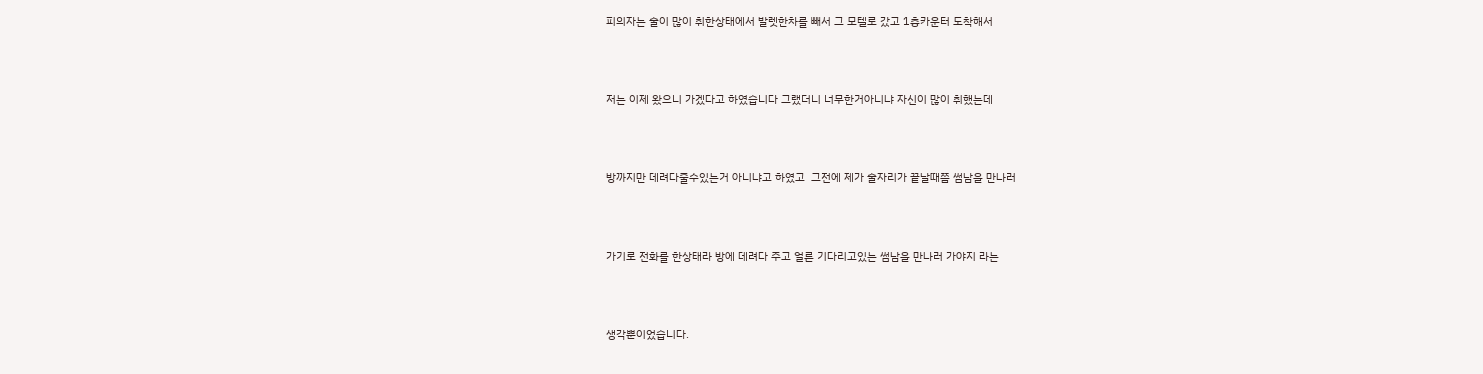피의자는 술이 많이 취한상태에서 발렛한차를 빼서 그 모텔로 갔고 1층카운터 도착해서



저는 이제 왔으니 가겠다고 하였습니다 그랬더니 너무한거아니냐 자신이 많이 취했는데



방까지만 데려다줄수있는거 아니냐고 하였고  그전에 제가 술자리가 끝날때쯤 썸남을 만나러



가기로 전화를 한상태라 방에 데려다 주고 얼른 기다리고있는 썸남을 만나러 가야지 라는



생각뿐이었습니다.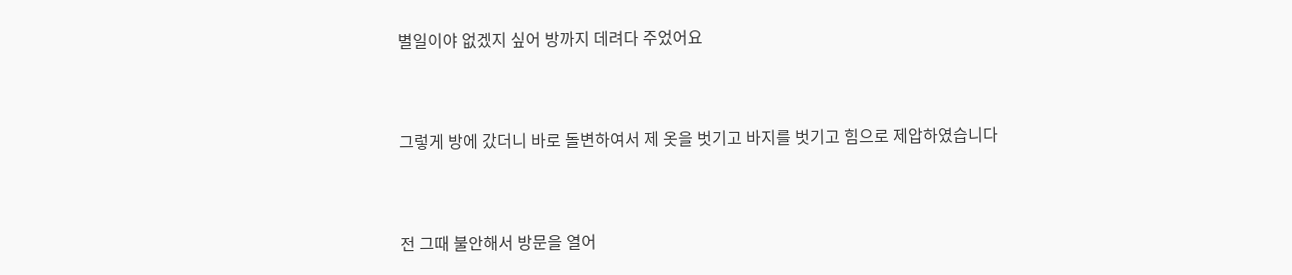별일이야 없겠지 싶어 방까지 데려다 주었어요



그렇게 방에 갔더니 바로 돌변하여서 제 옷을 벗기고 바지를 벗기고 힘으로 제압하였습니다



전 그때 불안해서 방문을 열어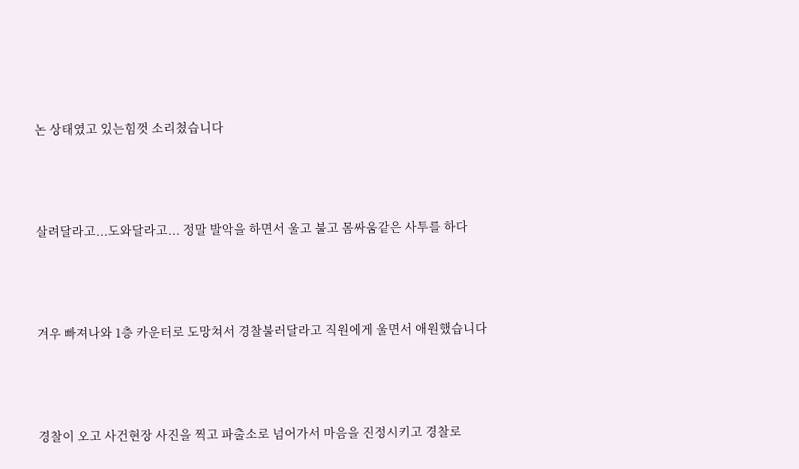논 상태였고 있는힘껏 소리쳤습니다



살려달라고...도와달라고... 정말 발악을 하면서 울고 불고 몸싸움같은 사투를 하다



겨우 빠져나와 1층 카운터로 도망쳐서 경찰불러달라고 직원에게 울면서 애원했습니다



경찰이 오고 사건현장 사진을 찍고 파출소로 넘어가서 마음을 진정시키고 경찰로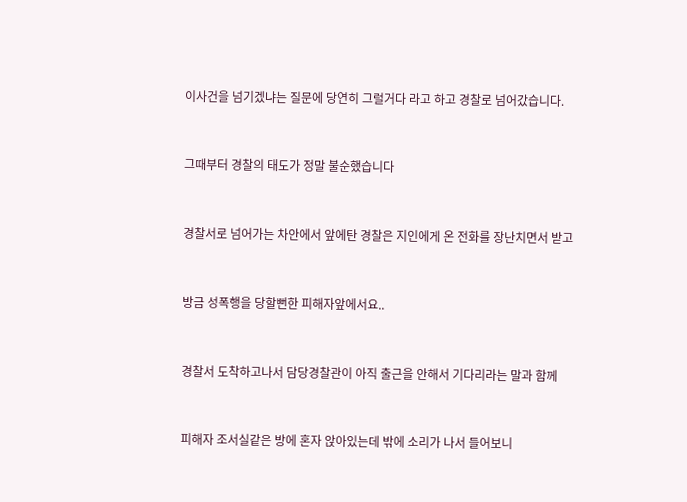이사건을 넘기겠냐는 질문에 당연히 그럴거다 라고 하고 경찰로 넘어갔습니다.



그때부터 경찰의 태도가 정말 불순했습니다



경찰서로 넘어가는 차안에서 앞에탄 경찰은 지인에게 온 전화를 장난치면서 받고



방금 성폭행을 당할뻔한 피해자앞에서요..



경찰서 도착하고나서 담당경찰관이 아직 출근을 안해서 기다리라는 말과 함께



피해자 조서실같은 방에 혼자 앉아있는데 밖에 소리가 나서 들어보니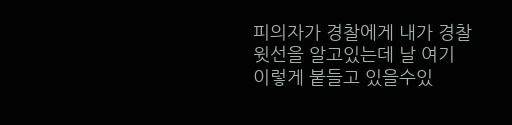피의자가 경찰에게 내가 경찰윗선을 알고있는데 날 여기 이렇게 붙들고 있을수있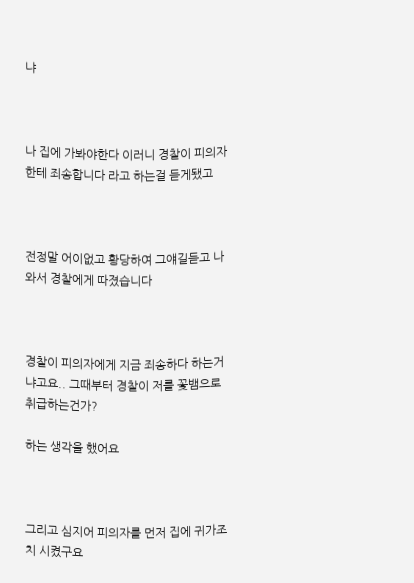냐



나 집에 가봐야한다 이러니 경찰이 피의자한테 죄송합니다 라고 하는걸 듣게됐고



전정말 어이없고 황당하여 그얘길듣고 나와서 경찰에게 따졌습니다



경찰이 피의자에게 지금 죄송하다 하는거냐고요.. 그때부터 경찰이 저를 꽃뱀으로 취급하는건가?

하는 생각을 했어요



그리고 심지어 피의자를 먼저 집에 귀가조치 시켰구요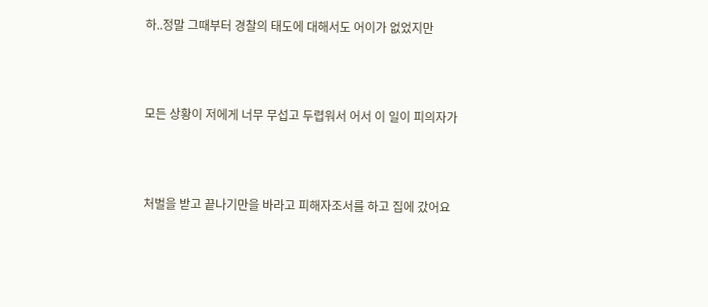하..정말 그때부터 경찰의 태도에 대해서도 어이가 없었지만



모든 상황이 저에게 너무 무섭고 두렵워서 어서 이 일이 피의자가



처벌을 받고 끝나기만을 바라고 피해자조서를 하고 집에 갔어요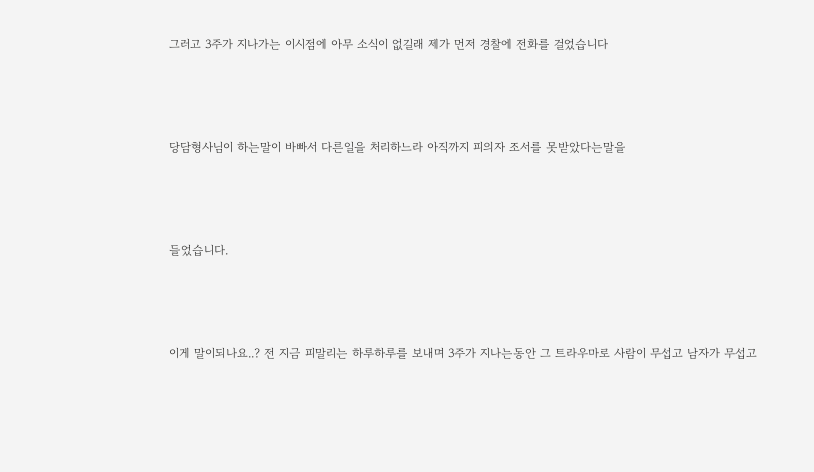그러고 3주가 지나가는 이시점에 아무 소식이 없길래 제가 먼저 경찰에 전화를 걸었습니다



당담형사님이 하는말이 바빠서 다른일을 처리하느라 아직까지 피의자 조서를 못받았다는말을



들었습니다.



이게 말이되나요..? 전 지금 피말리는 하루하루를 보내며 3주가 지나는동안 그 트라우마로 사람이 무섭고 남자가 무섭고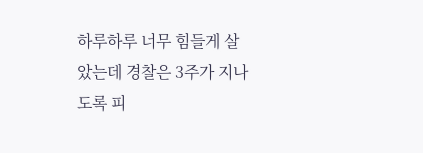하루하루 너무 힘들게 살았는데 경찰은 3주가 지나도록 피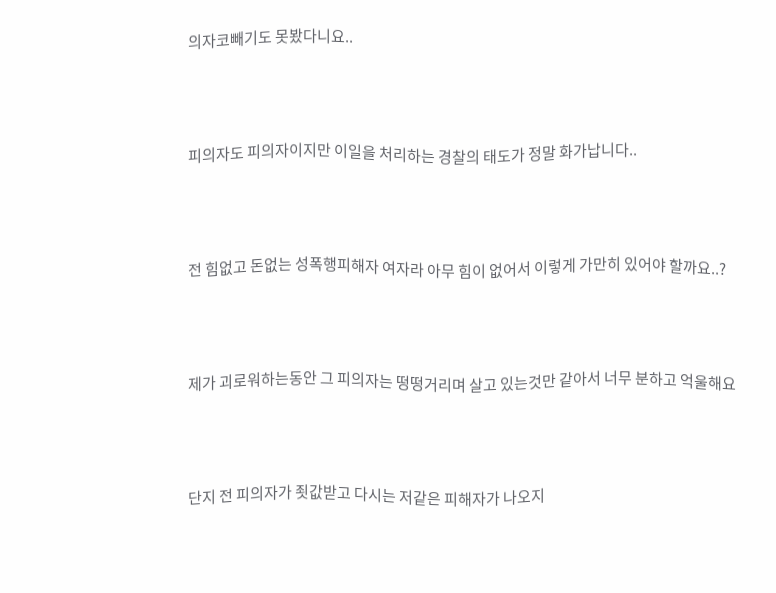의자코빼기도 못봤다니요..



피의자도 피의자이지만 이일을 처리하는 경찰의 태도가 정말 화가납니다..



전 힘없고 돈없는 성폭행피해자 여자라 아무 힘이 없어서 이렇게 가만히 있어야 할까요..?



제가 괴로워하는동안 그 피의자는 떵떵거리며 살고 있는것만 같아서 너무 분하고 억울해요



단지 전 피의자가 죗값받고 다시는 저같은 피해자가 나오지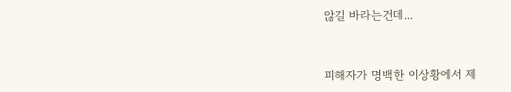않길 바라는건데...



피해자가 명백한 이상황에서 제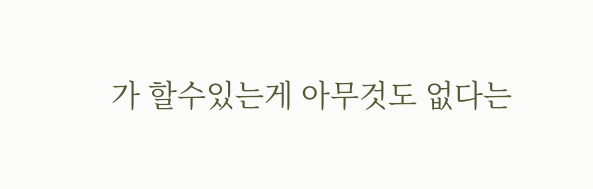가 할수있는게 아무것도 없다는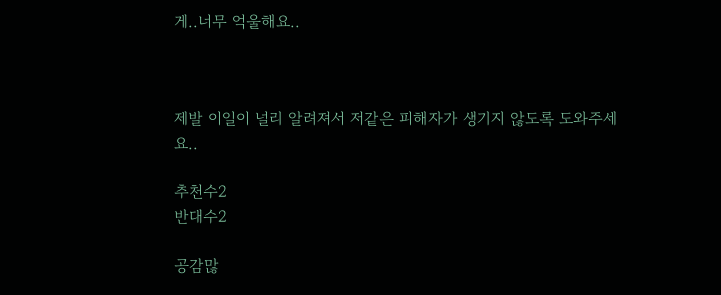게..너무 억울해요..



제발 이일이 널리 알려져서 저같은 피해자가 생기지 않도록 도와주세요..

추천수2
반대수2

공감많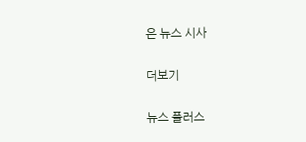은 뉴스 시사

더보기

뉴스 플러스